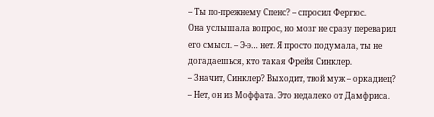– Ты по-прежнему Спенс? – спросил Фергюс.
Она услышала вопрос, но мозг не сразу переварил его смысл. – Э-э… нет. Я просто подумала, ты не догадаешься, кто такая Фрейя Синклер.
– Значит, Синклер? Выходит, твой муж – оркадиец?
– Нет, он из Моффата. Это недалеко от Дамфриса.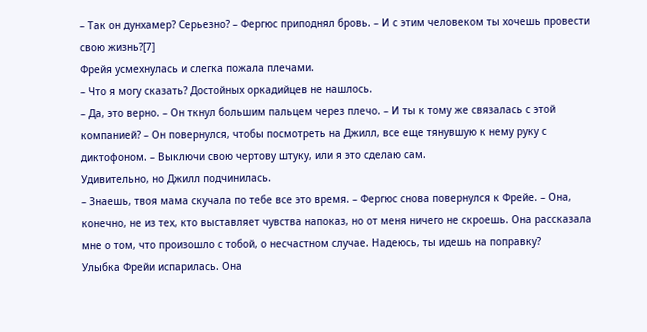– Так он дунхамер? Серьезно? – Фергюс приподнял бровь. – И с этим человеком ты хочешь провести свою жизнь?[7]
Фрейя усмехнулась и слегка пожала плечами.
– Что я могу сказать? Достойных оркадийцев не нашлось.
– Да, это верно. – Он ткнул большим пальцем через плечо. – И ты к тому же связалась с этой компанией? – Он повернулся, чтобы посмотреть на Джилл, все еще тянувшую к нему руку с диктофоном. – Выключи свою чертову штуку, или я это сделаю сам.
Удивительно, но Джилл подчинилась.
– Знаешь, твоя мама скучала по тебе все это время. – Фергюс снова повернулся к Фрейе. – Она, конечно, не из тех, кто выставляет чувства напоказ, но от меня ничего не скроешь. Она рассказала мне о том, что произошло с тобой, о несчастном случае. Надеюсь, ты идешь на поправку?
Улыбка Фрейи испарилась. Она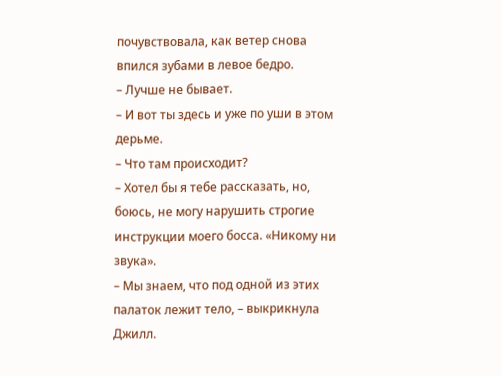почувствовала, как ветер снова впился зубами в левое бедро.
– Лучше не бывает.
– И вот ты здесь и уже по уши в этом дерьме.
– Что там происходит?
– Хотел бы я тебе рассказать, но, боюсь, не могу нарушить строгие инструкции моего босса. «Никому ни звука».
– Мы знаем, что под одной из этих палаток лежит тело, – выкрикнула Джилл.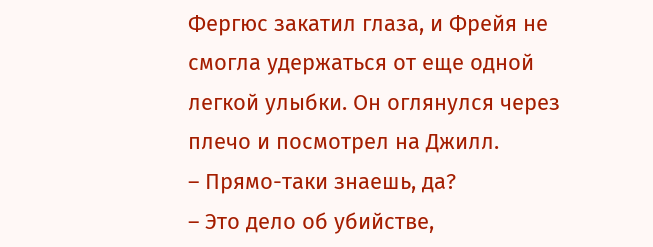Фергюс закатил глаза, и Фрейя не смогла удержаться от еще одной легкой улыбки. Он оглянулся через плечо и посмотрел на Джилл.
– Прямо-таки знаешь, да?
– Это дело об убийстве,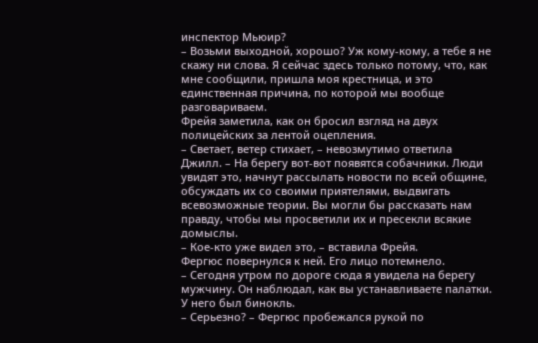инспектор Мьюир?
– Возьми выходной, хорошо? Уж кому-кому, а тебе я не скажу ни слова. Я сейчас здесь только потому, что, как мне сообщили, пришла моя крестница, и это единственная причина, по которой мы вообще разговариваем.
Фрейя заметила, как он бросил взгляд на двух полицейских за лентой оцепления.
– Светает, ветер стихает, – невозмутимо ответила Джилл. – На берегу вот-вот появятся собачники. Люди увидят это, начнут рассылать новости по всей общине, обсуждать их со своими приятелями, выдвигать всевозможные теории. Вы могли бы рассказать нам правду, чтобы мы просветили их и пресекли всякие домыслы.
– Кое-кто уже видел это, – вставила Фрейя.
Фергюс повернулся к ней. Его лицо потемнело.
– Сегодня утром по дороге сюда я увидела на берегу мужчину. Он наблюдал, как вы устанавливаете палатки. У него был бинокль.
– Серьезно? – Фергюс пробежался рукой по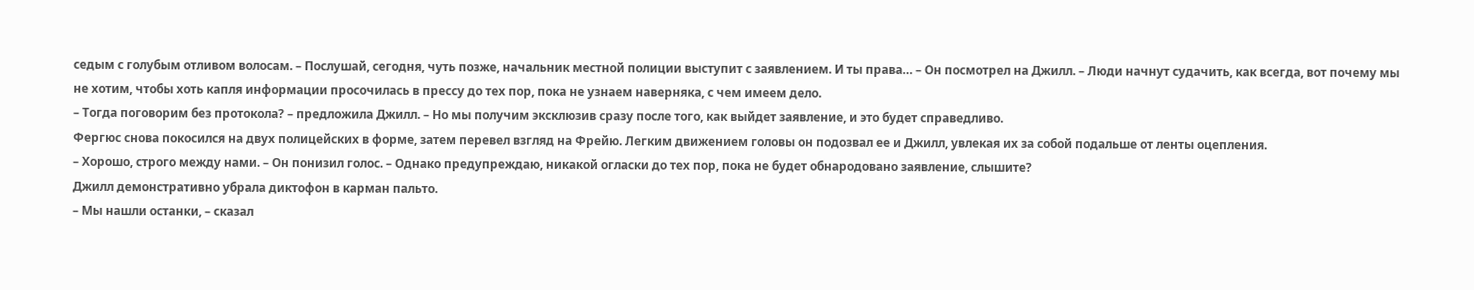седым с голубым отливом волосам. – Послушай, сегодня, чуть позже, начальник местной полиции выступит с заявлением. И ты права… – Он посмотрел на Джилл. – Люди начнут судачить, как всегда, вот почему мы не хотим, чтобы хоть капля информации просочилась в прессу до тех пор, пока не узнаем наверняка, с чем имеем дело.
– Тогда поговорим без протокола? – предложила Джилл. – Но мы получим эксклюзив сразу после того, как выйдет заявление, и это будет справедливо.
Фергюс снова покосился на двух полицейских в форме, затем перевел взгляд на Фрейю. Легким движением головы он подозвал ее и Джилл, увлекая их за собой подальше от ленты оцепления.
– Хорошо, строго между нами. – Он понизил голос. – Однако предупреждаю, никакой огласки до тех пор, пока не будет обнародовано заявление, слышите?
Джилл демонстративно убрала диктофон в карман пальто.
– Мы нашли останки, – сказал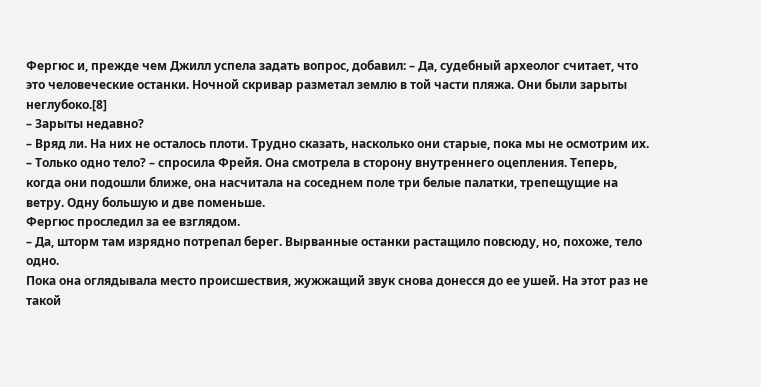Фергюс и, прежде чем Джилл успела задать вопрос, добавил: – Да, судебный археолог считает, что это человеческие останки. Ночной скривар разметал землю в той части пляжа. Они были зарыты неглубоко.[8]
– Зарыты недавно?
– Вряд ли. На них не осталось плоти. Трудно сказать, насколько они старые, пока мы не осмотрим их.
– Только одно тело? – спросила Фрейя. Она смотрела в сторону внутреннего оцепления. Теперь, когда они подошли ближе, она насчитала на соседнем поле три белые палатки, трепещущие на ветру. Одну большую и две поменьше.
Фергюс проследил за ее взглядом.
– Да, шторм там изрядно потрепал берег. Вырванные останки растащило повсюду, но, похоже, тело одно.
Пока она оглядывала место происшествия, жужжащий звук снова донесся до ее ушей. На этот раз не такой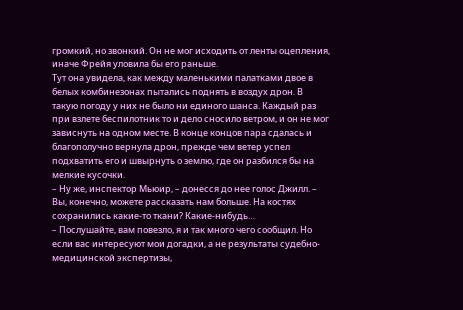громкий, но звонкий. Он не мог исходить от ленты оцепления, иначе Фрейя уловила бы его раньше.
Тут она увидела, как между маленькими палатками двое в белых комбинезонах пытались поднять в воздух дрон. В такую погоду у них не было ни единого шанса. Каждый раз при взлете беспилотник то и дело сносило ветром, и он не мог зависнуть на одном месте. В конце концов пара сдалась и благополучно вернула дрон, прежде чем ветер успел подхватить его и швырнуть о землю, где он разбился бы на мелкие кусочки.
– Ну же, инспектор Мьюир, – донесся до нее голос Джилл. – Вы, конечно, можете рассказать нам больше. На костях сохранились какие-то ткани? Какие-нибудь…
– Послушайте, вам повезло, я и так много чего сообщил. Но если вас интересуют мои догадки, а не результаты судебно-медицинской экспертизы,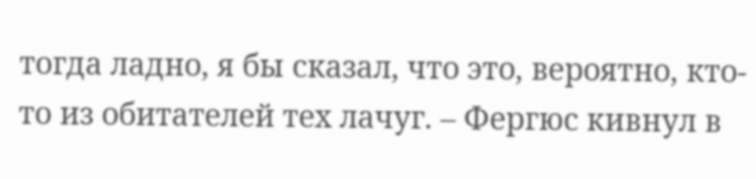тогда ладно, я бы сказал, что это, вероятно, кто-то из обитателей тех лачуг. – Фергюс кивнул в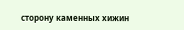сторону каменных хижин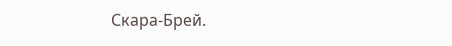Скара-Брей.